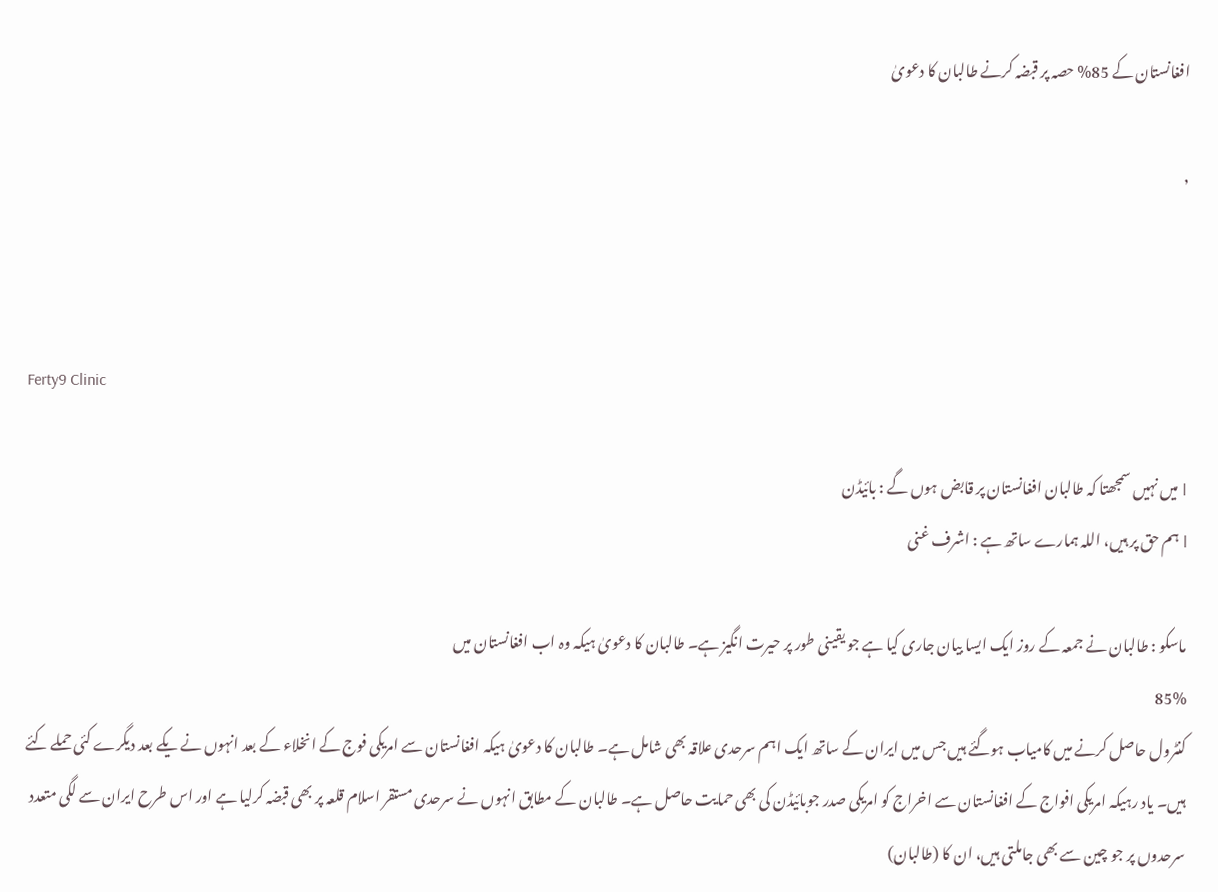افغانستان کے 85% حصہ پر قبضہ کرنے طالبان کا دعویٰ

,



Ferty9 Clinic

l میں نہیں سمجھتا کہ طالبان افغانستان پر قابض ہوں گے : بائیڈن
l ہم حق پر ہیں، اللہ ہمارے ساتھ ہے : اشرف غنی

ماسکو : طالبان نے جمعہ کے روز ایک ایسا بیان جاری کیا ہے جو یقینی طور پر حیرت انگیز ہے۔ طالبان کا دعویٰ ہیکہ وہ اب افغانستان میں
85%
کنٹرول حاصل کرنے میں کامیاب ہوگئے ہیں جس میں ایران کے ساتھ ایک اہم سرحدی علاقہ بھی شامل ہے۔ طالبان کا دعویٰ ہیکہ افغانستان سے امریکی فوج کے انخلاء کے بعد انہوں نے یکے بعد دیگرے کئی حملے کئے ہیں۔ یاد رہیکہ امریکی افواج کے افغانستان سے اخراج کو امریکی صدر جوبائیڈن کی بھی حمایت حاصل ہے۔ طالبان کے مطابق انہوں نے سرحدی مستقر اسلام قلعہ پر بھی قبضہ کرلیا ہے اور اس طرح ایران سے لگی متعدد سرحدوں پر جو چین سے بھی جاملتی ہیں، ان کا (طالبان)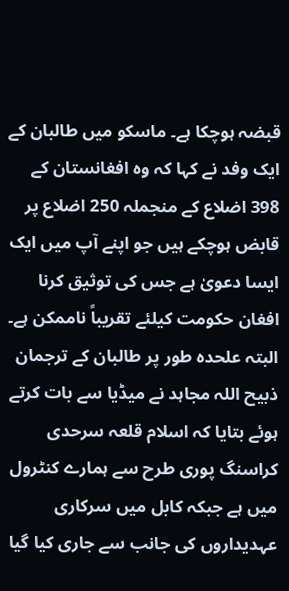قبضہ ہوچکا ہے۔ ماسکو میں طالبان کے ایک وفد نے کہا کہ وہ افغانستان کے 398 اضلاع کے منجملہ 250 اضلاع پر قابض ہوچکے ہیں جو اپنے آپ میں ایک ایسا دعویٰ ہے جس کی توثیق کرنا افغان حکومت کیلئے تقریباً ناممکن ہے۔ البتہ علحدہ طور پر طالبان کے ترجمان ذبیح اللہ مجاہد نے میڈیا سے بات کرتے ہوئے بتایا کہ اسلام قلعہ سرحدی کراسنگ پوری طرح سے ہمارے کنٹرول میں ہے جبکہ کابل میں سرکاری عہدیداروں کی جانب سے جاری کیا گیا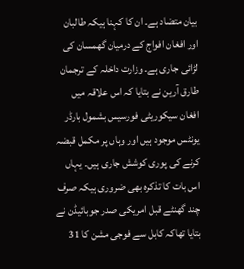بیان متضاد ہے۔ ان کا کہنا ہیکہ طالبان اور افغان افواج کے درمیان گھمسان کی لڑائی جاری ہے۔ وزارت داخلہ کے ترجمان طارق آرین نے بتایا کہ اس علاقہ میں افغان سیکوریٹی فورسیس بشمول بارڈر یونٹس موجود ہیں اور وہاں پر مکمل قبضہ کرنے کی پوری کوشش جاری ہیں۔ یہاں اس بات کا تذکرہ بھی ضروری ہیکہ صرف چند گھنٹے قبل امریکی صدر جوبائیڈن نے بتایا تھاکہ کابل سے فوجی مشن کا 31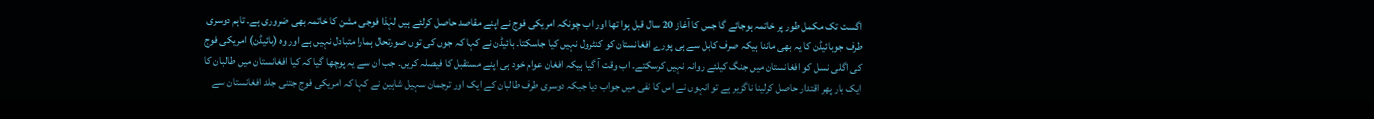اگست تک مکمل طور پر خاتمہ ہوجائے گا جس کا آغاز 20 سال قبل ہوا تھا اور اب چونکہ امریکی فوج نے اپنے مقاصد حاصل کرلئے ہیں لہٰذا فوجی مشن کا خاتمہ بھی ضروری ہے۔ تاہم دوسری طرف جوبائیڈن کا یہ بھی ماننا ہیکہ صرف کابل سے ہی پورے افغانستان کو کنٹرول نہیں کیا جاسکتا۔ بائیڈن نے کہا کہ جوں کی توں صورتحال ہمارا متبادل نہیں ہے اور وہ (بائیڈن) امریکی فوج کی اگلی نسل کو افغانستان میں جنگ کیلئے روانہ نہیں کرسکتے۔ اب وقت آ گیا ہیکہ افغان عوام خود ہی اپنے مستقبل کا فیصلہ کریں۔ جب ان سے یہ پوچھا گیا کہ کیا افغانستان میں طالبان کا ایک بار پھر اقتدار حاصل کرلینا ناگزیر ہے تو انہوں نے اس کا نفی میں جواب دیا جبکہ دوسری طرف طالبان کے ایک اور ترجمان سہیل شاہین نے کہا کہ امریکی فوج جتنی جلد افغانستان سے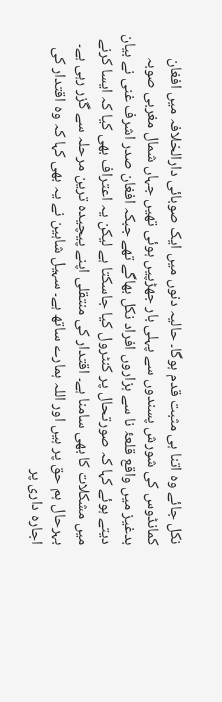نکل جائے وہ اتنا ہی مثبت قدم ہوگا۔ حالیہ دنوں میں ایک صوبائی دارالخلافہ میں افغان کمانڈوس کی شورش پسندوں سے پہلی بار جھڑپیں ہوئی تھیں جہاں شمال مغربی صوبہ بدغیز میں واقع قلعۂ نا سے ہزاروں افراد نکل بھاگے تھے جبکہ افغان صدر اشرف غنی نے بیان دیتے ہوئے کہا کہ صورتحال پر کنٹرول کیا جاسکتا ہے لیکن یہ اعتراف بھی کیا کہ ایسا کرنے میں مشکلات کا بھی سامنا ہے۔ اقتدار کی منتقلی اپنے پیچیدہ ترین مرحلہ سے گزر رہی ہے۔ بہرحال ہم حق پر ہیں اور اللہ ہمارے ساتھ ہے۔ سہیل شاہین نے یہ بھی کہا کہ وہ اقتدار کی اجارہ داری پر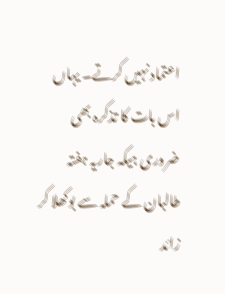اعتماد نہیں کرتے۔ یہاں اس بات کا تذکرہ بھی ضروری ہیکہ جاریہ ہفتہ طالبان کے حملہ سے بوکھلا کر زائد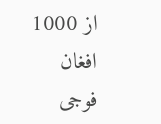از 1000 افغان فوجی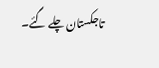تاجکستان چلے گئے۔